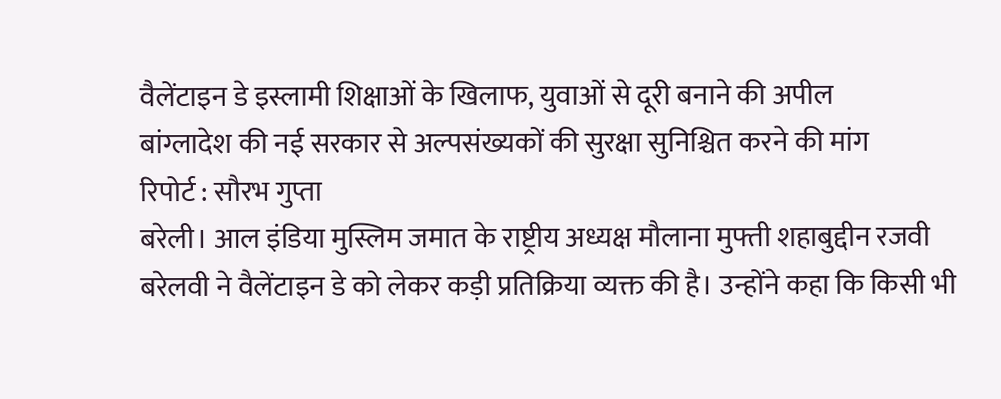वैलेंटाइन डे इस्लामी शिक्षाओं के खिलाफ, युवाओं से दूरी बनाने की अपील
बांग्लादेश की नई सरकार से अल्पसंख्यकों की सुरक्षा सुनिश्चित करने की मांग
रिपोर्ट : सौरभ गुप्ता
बरेली। आल इंडिया मुस्लिम जमात के राष्ट्रीय अध्यक्ष मौलाना मुफ्ती शहाबुद्दीन रजवी बरेलवी ने वैलेंटाइन डे को लेकर कड़ी प्रतिक्रिया व्यक्त की है। उन्होंने कहा कि किसी भी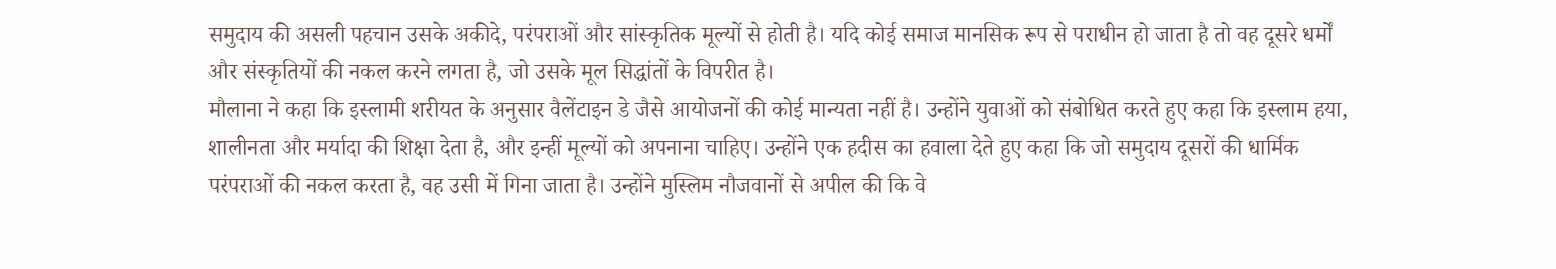समुदाय की असली पहचान उसके अकीदे, परंपराओं और सांस्कृतिक मूल्यों से होती है। यदि कोई समाज मानसिक रूप से पराधीन हो जाता है तो वह दूसरे धर्मों और संस्कृतियों की नकल करने लगता है, जो उसके मूल सिद्धांतों के विपरीत है।
मौलाना ने कहा कि इस्लामी शरीयत के अनुसार वैलेंटाइन डे जैसे आयोजनों की कोई मान्यता नहीं है। उन्होंने युवाओं को संबोधित करते हुए कहा कि इस्लाम हया, शालीनता और मर्यादा की शिक्षा देता है, और इन्हीं मूल्यों को अपनाना चाहिए। उन्होंने एक हदीस का हवाला देते हुए कहा कि जो समुदाय दूसरों की धार्मिक परंपराओं की नकल करता है, वह उसी में गिना जाता है। उन्होंने मुस्लिम नौजवानों से अपील की कि वे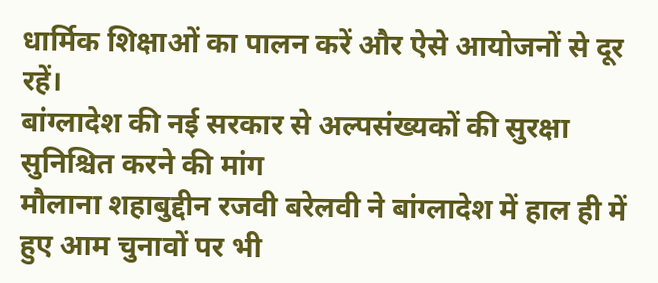धार्मिक शिक्षाओं का पालन करें और ऐसे आयोजनों से दूर रहें।
बांग्लादेश की नई सरकार से अल्पसंख्यकों की सुरक्षा सुनिश्चित करने की मांग
मौलाना शहाबुद्दीन रजवी बरेलवी ने बांग्लादेश में हाल ही में हुए आम चुनावों पर भी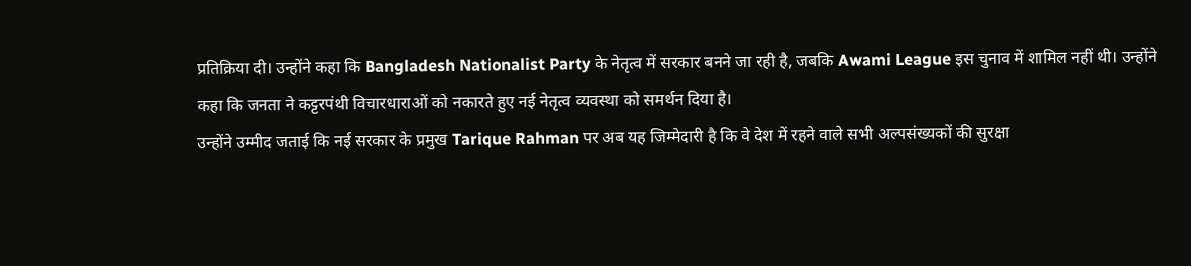प्रतिक्रिया दी। उन्होंने कहा कि Bangladesh Nationalist Party के नेतृत्व में सरकार बनने जा रही है, जबकि Awami League इस चुनाव में शामिल नहीं थी। उन्होंने कहा कि जनता ने कट्टरपंथी विचारधाराओं को नकारते हुए नई नेतृत्व व्यवस्था को समर्थन दिया है।
उन्होंने उम्मीद जताई कि नई सरकार के प्रमुख Tarique Rahman पर अब यह जिम्मेदारी है कि वे देश में रहने वाले सभी अल्पसंख्यकों की सुरक्षा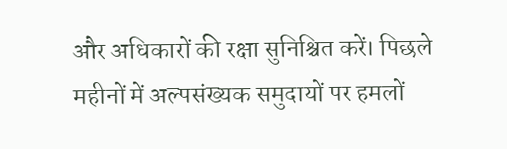और अधिकारों की रक्षा सुनिश्चित करें। पिछले महीनों में अल्पसंख्यक समुदायों पर हमलों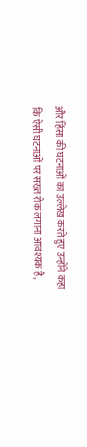और हिंसा की घटनाओं का उल्लेख करते हुए उन्होंने कहा कि ऐसी घटनाओं पर सख्त रोक लगाना आवश्यक है,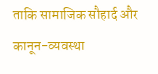ताकि सामाजिक सौहार्द और कानून-व्यवस्था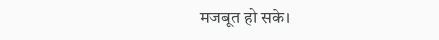मजबूत हो सके।